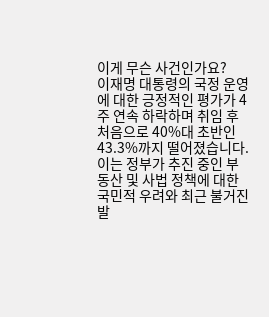이게 무슨 사건인가요?
이재명 대통령의 국정 운영에 대한 긍정적인 평가가 4주 연속 하락하며 취임 후 처음으로 40%대 초반인 43.3%까지 떨어졌습니다. 이는 정부가 추진 중인 부동산 및 사법 정책에 대한 국민적 우려와 최근 불거진 발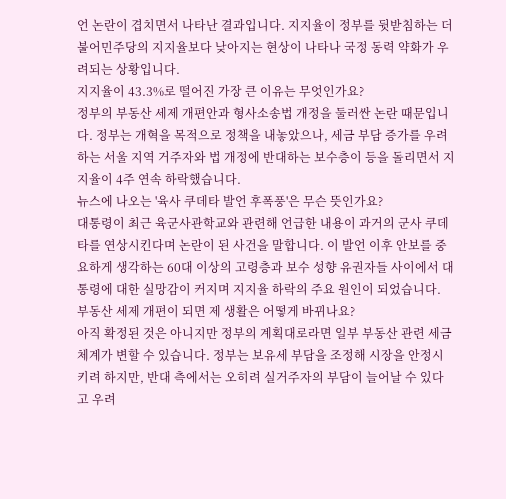언 논란이 겹치면서 나타난 결과입니다. 지지율이 정부를 뒷받침하는 더불어민주당의 지지율보다 낮아지는 현상이 나타나 국정 동력 약화가 우려되는 상황입니다.
지지율이 43.3%로 떨어진 가장 큰 이유는 무엇인가요?
정부의 부동산 세제 개편안과 형사소송법 개정을 둘러싼 논란 때문입니다. 정부는 개혁을 목적으로 정책을 내놓았으나, 세금 부담 증가를 우려하는 서울 지역 거주자와 법 개정에 반대하는 보수층이 등을 돌리면서 지지율이 4주 연속 하락했습니다.
뉴스에 나오는 '육사 쿠데타 발언 후폭풍'은 무슨 뜻인가요?
대통령이 최근 육군사관학교와 관련해 언급한 내용이 과거의 군사 쿠데타를 연상시킨다며 논란이 된 사건을 말합니다. 이 발언 이후 안보를 중요하게 생각하는 60대 이상의 고령층과 보수 성향 유권자들 사이에서 대통령에 대한 실망감이 커지며 지지율 하락의 주요 원인이 되었습니다.
부동산 세제 개편이 되면 제 생활은 어떻게 바뀌나요?
아직 확정된 것은 아니지만 정부의 계획대로라면 일부 부동산 관련 세금 체계가 변할 수 있습니다. 정부는 보유세 부담을 조정해 시장을 안정시키려 하지만, 반대 측에서는 오히려 실거주자의 부담이 늘어날 수 있다고 우려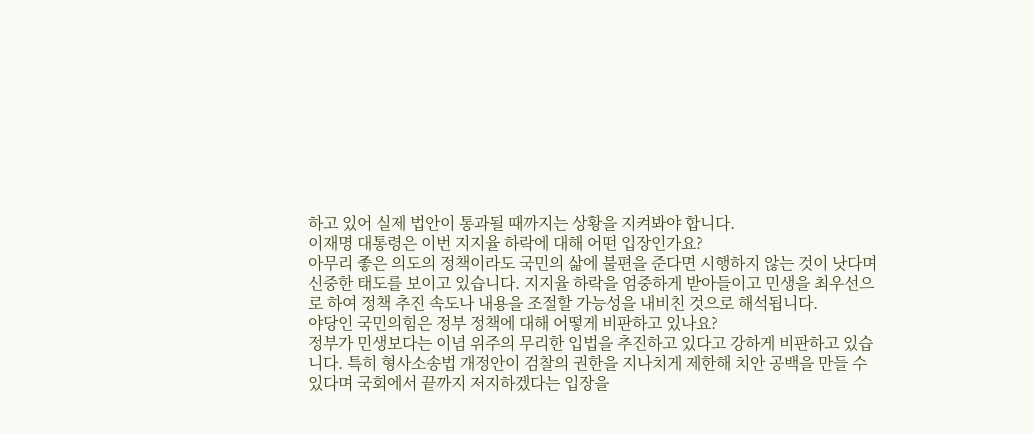하고 있어 실제 법안이 통과될 때까지는 상황을 지켜봐야 합니다.
이재명 대통령은 이번 지지율 하락에 대해 어떤 입장인가요?
아무리 좋은 의도의 정책이라도 국민의 삶에 불편을 준다면 시행하지 않는 것이 낫다며 신중한 태도를 보이고 있습니다. 지지율 하락을 엄중하게 받아들이고 민생을 최우선으로 하여 정책 추진 속도나 내용을 조절할 가능성을 내비친 것으로 해석됩니다.
야당인 국민의힘은 정부 정책에 대해 어떻게 비판하고 있나요?
정부가 민생보다는 이념 위주의 무리한 입법을 추진하고 있다고 강하게 비판하고 있습니다. 특히 형사소송법 개정안이 검찰의 권한을 지나치게 제한해 치안 공백을 만들 수 있다며 국회에서 끝까지 저지하겠다는 입장을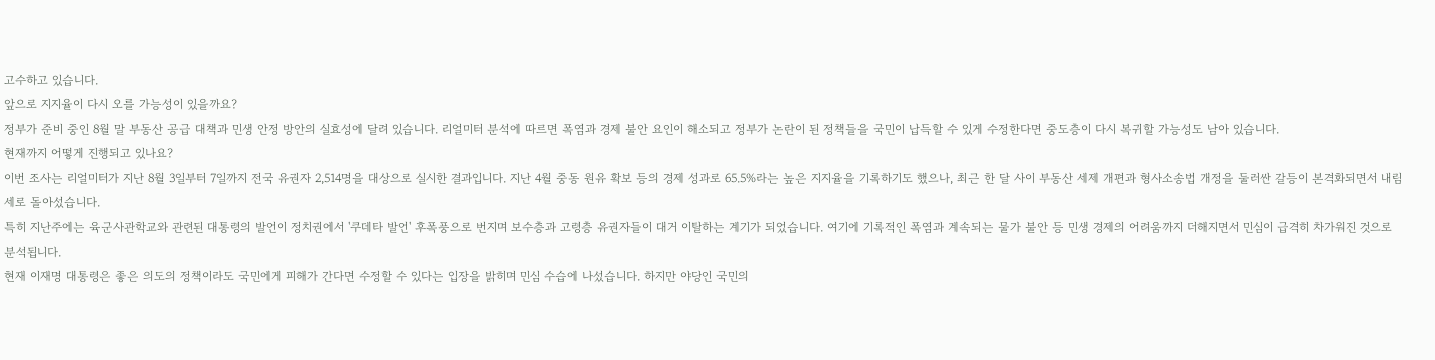고수하고 있습니다.
앞으로 지지율이 다시 오를 가능성이 있을까요?
정부가 준비 중인 8월 말 부동산 공급 대책과 민생 안정 방안의 실효성에 달려 있습니다. 리얼미터 분석에 따르면 폭염과 경제 불안 요인이 해소되고 정부가 논란이 된 정책들을 국민이 납득할 수 있게 수정한다면 중도층이 다시 복귀할 가능성도 남아 있습니다.
현재까지 어떻게 진행되고 있나요?
이번 조사는 리얼미터가 지난 8월 3일부터 7일까지 전국 유권자 2,514명을 대상으로 실시한 결과입니다. 지난 4월 중동 원유 확보 등의 경제 성과로 65.5%라는 높은 지지율을 기록하기도 했으나, 최근 한 달 사이 부동산 세제 개편과 형사소송법 개정을 둘러싼 갈등이 본격화되면서 내림세로 돌아섰습니다.
특히 지난주에는 육군사관학교와 관련된 대통령의 발언이 정치권에서 '쿠데타 발언' 후폭풍으로 번지며 보수층과 고령층 유권자들이 대거 이탈하는 계기가 되었습니다. 여기에 기록적인 폭염과 계속되는 물가 불안 등 민생 경제의 어려움까지 더해지면서 민심이 급격히 차가워진 것으로 분석됩니다.
현재 이재명 대통령은 좋은 의도의 정책이라도 국민에게 피해가 간다면 수정할 수 있다는 입장을 밝히며 민심 수습에 나섰습니다. 하지만 야당인 국민의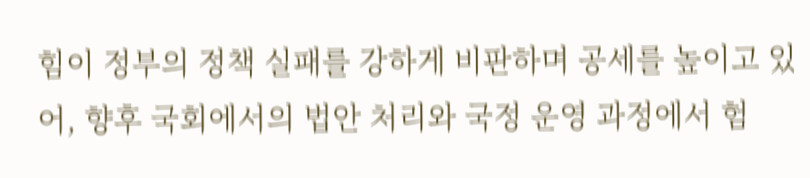힘이 정부의 정책 실패를 강하게 비판하며 공세를 높이고 있어, 향후 국회에서의 법안 처리와 국정 운영 과정에서 험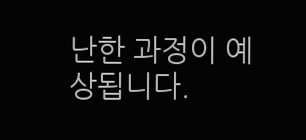난한 과정이 예상됩니다.